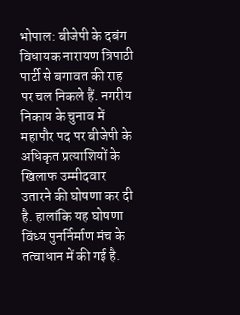भोपाल: बीजेपी के दबंग विधायक नारायण त्रिपाठी पार्टी से बगावत की राह पर चल निकले हैं. नगरीय निकाय के चुनाव में महापौर पद पर बीजेपी के अधिकृत प्रत्याशियों के खिलाफ उम्मीदवार उतारने की घोषणा कर दी है. हालांकि यह घोषणा विंध्य पुनर्निर्माण मंच के तत्वाधान में की गई है.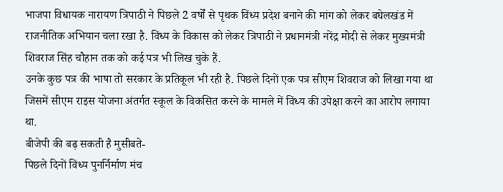भाजपा विधायक नारायण त्रिपाठी ने पिछले 2 वर्षों से पृथक विंध्य प्रदेश बनाने की मांग को लेकर बघेलखंड में राजनीतिक अभियान चला रखा है. विंध्य के विकास को लेकर त्रिपाठी ने प्रधानमंत्री नरेंद्र मोदी से लेकर मुख्यमंत्री शिवराज सिंह चौहान तक को कई पत्र भी लिख चुके हैं.
उनके कुछ पत्र की भाषा तो सरकार के प्रतिकूल भी रही है. पिछले दिनों एक पत्र सीएम शिवराज को लिखा गया था जिसमें सीएम राइस योजना अंतर्गत स्कूल के विकसित करने के मामले में विंध्य की उपेक्षा करने का आरोप लगाया था.
बीजेपी की बढ़ सकती है मुसीबते-
पिछले दिनों विंध्य पुनर्निर्माण मंच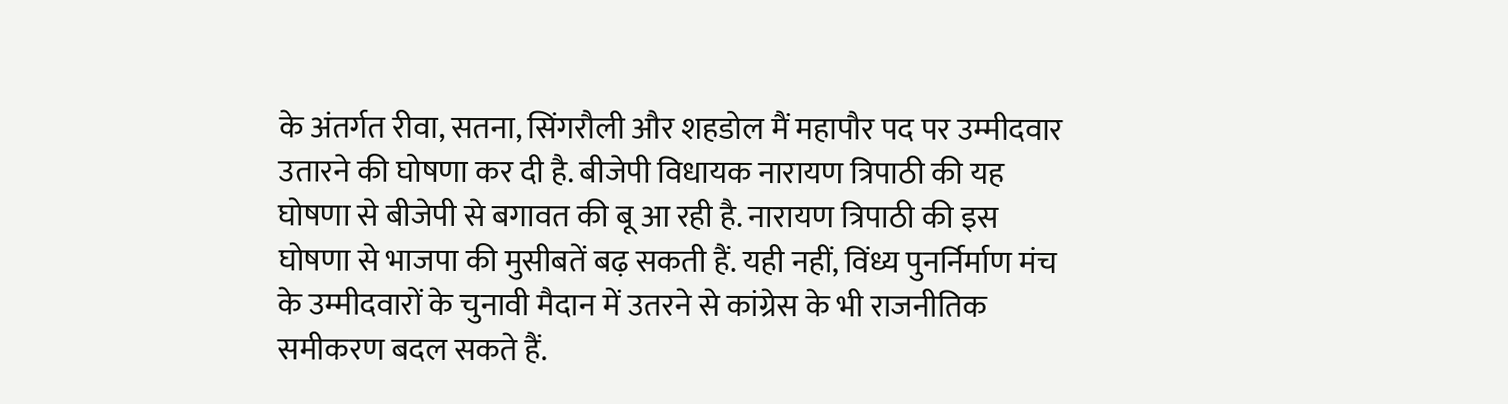के अंतर्गत रीवा, सतना, सिंगरौली और शहडोल मैं महापौर पद पर उम्मीदवार उतारने की घोषणा कर दी है. बीजेपी विधायक नारायण त्रिपाठी की यह घोषणा से बीजेपी से बगावत की बू आ रही है. नारायण त्रिपाठी की इस घोषणा से भाजपा की मुसीबतें बढ़ सकती हैं. यही नहीं, विंध्य पुनर्निर्माण मंच के उम्मीदवारों के चुनावी मैदान में उतरने से कांग्रेस के भी राजनीतिक समीकरण बदल सकते हैं.